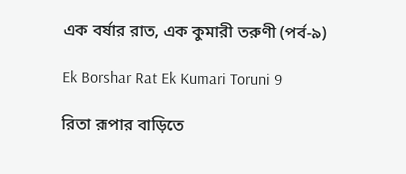এক বর্ষার রাত, এক কুমারী তরুণী (পর্ব-৯)

Ek Borshar Rat Ek Kumari Toruni 9

রিতা রূপার বাড়িতে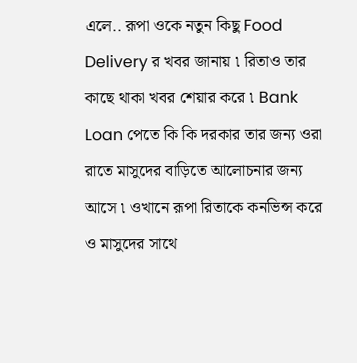এলে.. রূপা ওকে নতুন কিছু Food Delivery র খবর জানায় ৷ রিতাও তার কাছে থাকা খবর শেয়ার করে ৷ Bank Loan পেতে কি কি দরকার তার জন্য ওরা রাতে মাসুদের বাড়িতে আলোচনার জন্য আসে ৷ ওখানে রূপা রিতাকে কনভিন্স করে ও মাসুদের সাথে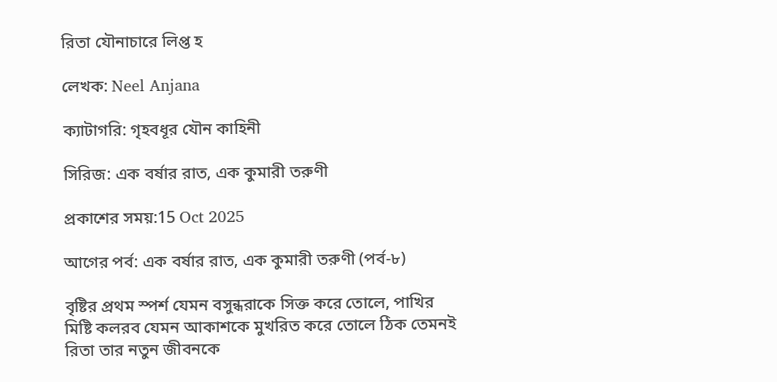রিতা যৌনাচারে লিপ্ত হ

লেখক: Neel Anjana

ক্যাটাগরি: গৃহবধূর যৌন কাহিনী

সিরিজ: এক বর্ষার রাত, এক কুমারী তরুণী

প্রকাশের সময়:15 Oct 2025

আগের পর্ব: এক বর্ষার রাত, এক কুমারী তরুণী (পর্ব-৮)

বৃষ্টির প্রথম স্পর্শ যেমন বসুন্ধরাকে সিক্ত করে তোলে, পাখির মিষ্টি কলরব যেমন আকাশকে মুখরিত করে তোলে ঠিক তেমনই রিতা তার নতুন জীবনকে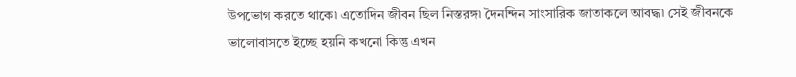উপভোগ করতে থাকে৷ এতোদিন জীবন ছিল নিস্তরঙ্গ৷ দৈনন্দিন সাংসারিক জাতাকলে আবদ্ধ৷ সেই জীবনকে ভালোবাসতে ইচ্ছে হয়নি কখনো কিন্তু এখন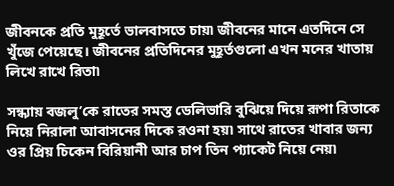জীবনকে প্রতি মুহূর্তে ভালবাসতে চায়৷ জীবনের মানে এতদিনে সে খুঁজে পেয়েছে। জীবনের প্রতিদিনের মুহূর্তগুলো এখন মনের খাতায় লিখে রাখে রিতা৷

সন্ধ্যায় বজলু’কে রাতের সমস্ত ডেলিভারি বুঝিয়ে দিয়ে রূপা রিতাকে নিয়ে নিরালা আবাসনের দিকে রওনা হয়৷ সাথে রাতের খাবার জন্য ওর প্রিয় চিকেন বিরিয়ানী আর চাপ তিন প্যাকেট নিয়ে নেয়৷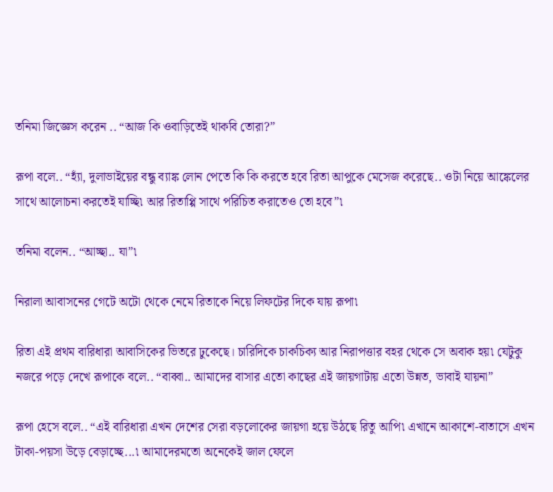তনিমা জিজ্ঞেস করেন .. “আজ কি ওবাড়িতেই থাকবি তোরা?”

রূপা বলে.. “হ্যাঁ, দুলাভাইয়ের বন্ধু ব্যাঙ্ক লোন পেতে কি কি করতে হবে রিতা আপুকে মেসেজ করেছে.. ওটা নিয়ে আঙ্কেলের সাথে আলোচনা করতেই যাচ্ছি৷ আর রিতাপ্পি সাথে পরিচিত করাতেও তো হবে”৷

তনিমা বলেন.. “আচ্ছা.. যা”৷

নিরালা আবাসনের গেটে অটো থেকে নেমে রিতাকে নিয়ে লিফটের দিকে যায় রূপা৷

রিতা এই প্রথম বারিধারা আবাসিকের ভিতরে ঢুকেছে। চারিদিকে চাকচিক্য আর নিরাপত্তার বহর থেকে সে অবাক হয়৷ যেটুকু নজরে পড়ে দেখে রূপাকে বলে.. “বাব্বা.. আমাদের বাসার এতো কাছের এই জায়গাটায় এতো উন্নত, ভাবাই যায়না”

রূপা হেসে বলে.. “এই বারিধারা এখন দেশের সেরা বড়লোকের জায়গা হয়ে উঠছে রিতু আপি৷ এখানে আকাশে-বাতাসে এখন টাকা-পয়সা উড়ে বেড়াচ্ছে...৷ আমাদেরমতো অনেকেই জাল ফেলে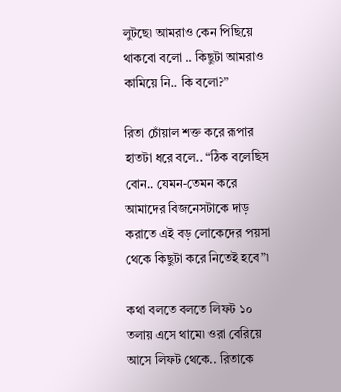লুটছে৷ আমরাও কেন পিছিয়ে থাকবো বলো .. কিছুটা আমরাও কামিয়ে নি.. কি বলো?”

রিতা চোঁয়াল শক্ত করে রূপার হাতটা ধরে বলে.. “ঠিক বলেছিস বোন.. যেমন-তেমন করে আমাদের বিজনেসটাকে দাড় করাতে এই বড় লোকেদের পয়সা থেকে কিছুটা করে নিতেই হবে”৷

কথা বলতে বলতে লিফট ১০ তলায় এসে থামে৷ ওরা বেরিয়ে আসে লিফট থেকে.. রিতাকে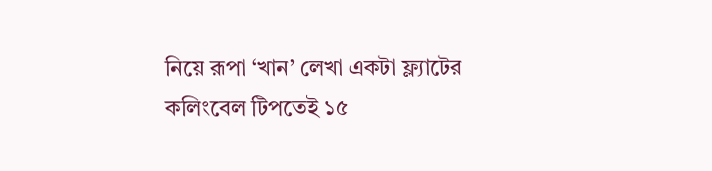নিয়ে রূপা ‘খান’ লেখা একটা ফ্ল্যাটের কলিংবেল টিপতেই ১৫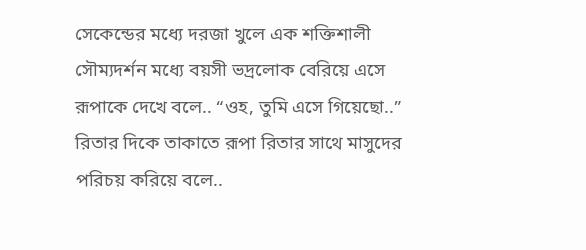সেকেন্ডের মধ্যে দরজা খুলে এক শক্তিশালী সৌম্যদর্শন মধ্যে বয়সী ভদ্রলোক বেরিয়ে এসে রূপাকে দেখে বলে.. “ওহ, তুমি এসে গিয়েছো..” রিতার দিকে তাকাতে রূপা রিতার সাথে মাসুদের পরিচয় করিয়ে বলে..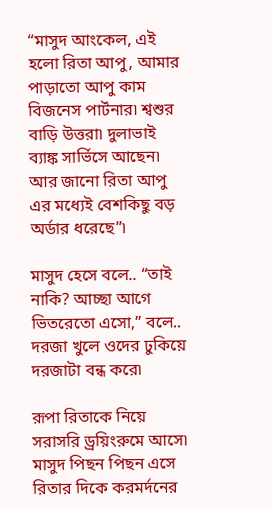“মাসুদ আংকেল, এই হলো রিতা আপু, আমার পাড়াতো আপু কাম বিজনেস পার্টনার৷ শ্বশুর বাড়ি উত্তরা৷ দুলাভাই ব্যাঙ্ক সার্ভিসে আছেন৷ আর জানো রিতা আপু এর মধ্যেই বেশকিছু বড় অর্ডার ধরেছে”৷

মাসুদ হেসে বলে.. “তাই নাকি? আচ্ছা আগে ভিতরেতো এসো,” বলে.. দরজা খুলে ওদের ঢুকিয়ে দরজাটা বন্ধ করে৷

রূপা রিতাকে নিয়ে সরাসরি ড্রয়িংরুমে আসে৷ মাসুদ পিছন পিছন এসে রিতার দিকে করমর্দনের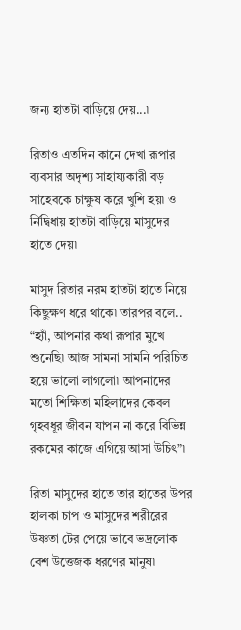জন্য হাতটা বাড়িয়ে দেয়...৷

রিতাও এতদিন কানে দেখা রূপার ব্যবসার অদৃশ্য সাহায্যকারী বড় সাহেবকে চাক্ষুষ করে খুশি হয়৷ ও র্নিদ্বিধায় হাতটা বাড়িয়ে মাসুদের হাতে দেয়৷

মাসুদ রিতার নরম হাতটা হাতে নিয়ে কিছুক্ষণ ধরে থাকে৷ তারপর বলে.. “হ্যাঁ, আপনার কথা রূপার মুখে শুনেছি৷ আজ সামনা সামনি পরিচিত হয়ে ভালো লাগলো৷ আপনাদের মতো শিক্ষিতা মহিলাদের কেবল গৃহবধূর জীবন যাপন না করে বিভিন্ন রকমের কাজে এগিয়ে আসা উচিৎ”৷

রিতা মাসুদের হাতে তার হাতের উপর হালকা চাপ ও মাসুদের শরীরের উষ্ণতা টের পেয়ে ভাবে ভদ্রলোক বেশ উত্তেজক ধরণের মানুষ৷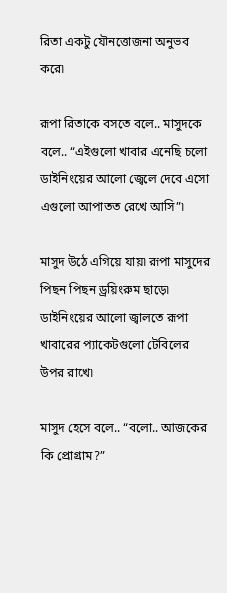রিতা একটু যৌনত্তোজনা অনুভব করে৷

রূপা রিতাকে বসতে বলে.. মাসুদকে বলে.. “এইগুলো খাবার এনেছি চলো ডাইনিংয়ের আলো জ্বেলে দেবে এসো এগুলো আপাতত রেখে আসি”৷

মাসুদ উঠে এগিয়ে যায়৷ রূপা মাসুদের পিছন পিছন ড্রয়িংরুম ছাড়ে৷ ডাইনিংয়ের আলো জ্বালতে রূপা খাবারের প্যাকেটগুলো টেবিলের উপর রাখে৷

মাসুদ হেসে বলে.. “বলো.. আজকের কি প্রোগ্রাম?”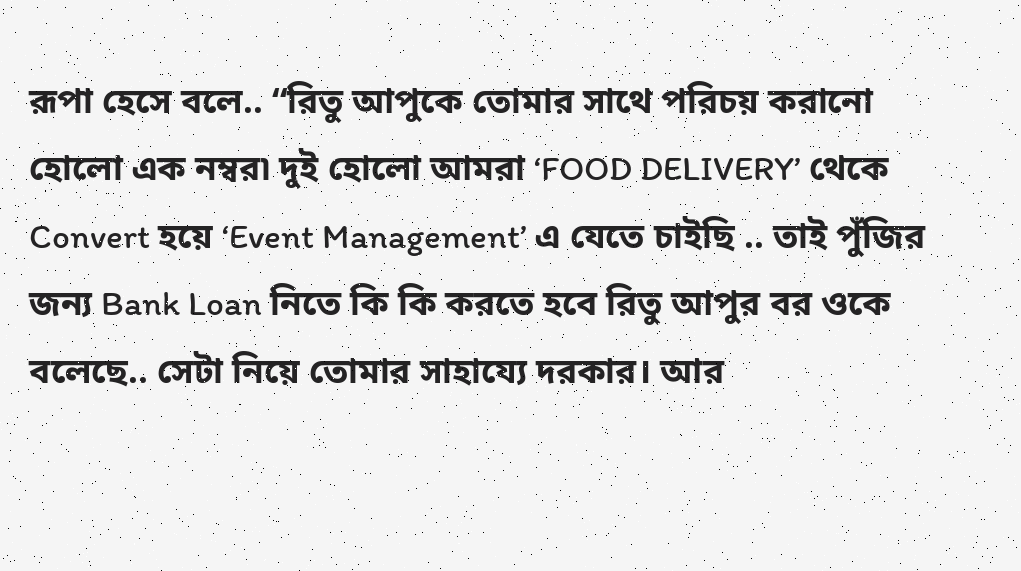রূপা হেসে বলে.. “রিতু আপুকে তোমার সাথে পরিচয় করানো হোলো এক নম্বর৷ দুই হোলো আমরা ‘FOOD DELIVERY’ থেকে Convert হয়ে ‘Event Management’ এ যেতে চাইছি .. তাই পুঁজির জন্য Bank Loan নিতে কি কি করতে হবে রিতু আপুর বর ওকে বলেছে.. সেটা নিয়ে তোমার সাহায্যে দরকার। আর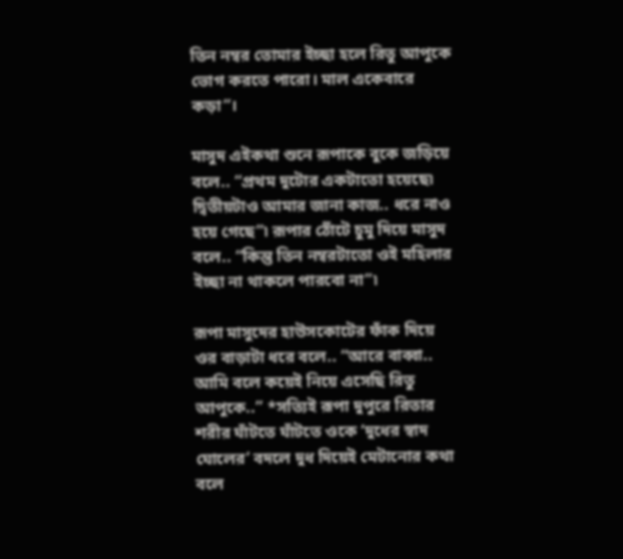তিন নম্বর তোমার ইচ্ছা হলে রিতু আপুকে ভোগ করতে পারো। মাল একেবারে কড়া”।

মাসুদ এইকথা শুনে রূপাকে বুকে জড়িয়ে বলে.. “প্রথম দুটোর একটাতো হয়েছে৷ দ্বিতীয়টাও আমার জানা কাজ.. ধরে নাও হয়ে গেছে”৷ রূপার ঠোঁটে চুমু দিয়ে মাসুদ বলে.. “কিন্তু তিন নম্বরটাতো ওই মহিলার ইচ্ছা না থাকলে পারবো না”৷

রূপা মাসুদের হাউসকোটের ফাঁক দিয়ে ওর বাড়াটা ধরে বলে.. “আরে বাব্বা.. আমি বলে কয়েই নিয়ে এসেছি রিতু আপুকে..” *সত্যিই রূপা দুপুরে রিতার শরীর ঘাঁটতে ঘাঁটতে ওকে ‘দুধের স্বাদ ঘোলের’ বদলে দুধ দিয়েই মেটানোর কথা বলে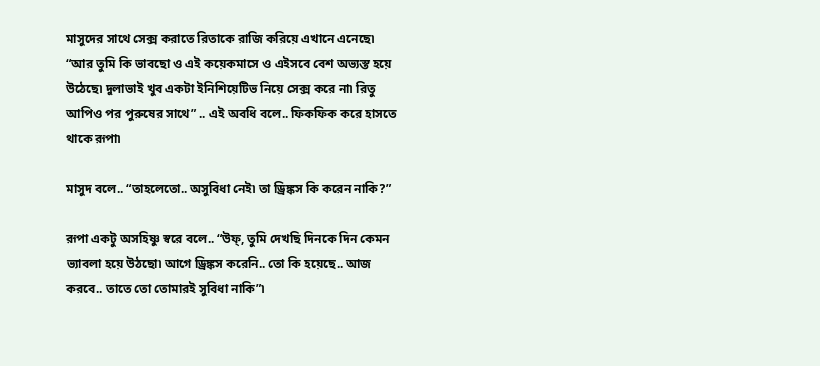মাসুদের সাথে সেক্স করাতে রিতাকে রাজি করিয়ে এখানে এনেছে৷ “আর তুমি কি ভাবছো ও এই কয়েকমাসে ও এইসবে বেশ অভ্যস্ত হয়ে উঠেছে৷ দুলাভাই খুব একটা ইনিশিয়েটিভ নিয়ে সেক্স করে না৷ রিতু আপিও পর পুরুষের সাথে” .. এই অবধি বলে.. ফিকফিক করে হাসতে থাকে রূপা৷

মাসুদ বলে.. “তাহলেতো.. অসুবিধা নেই৷ তা ড্রিঙ্কস কি করেন নাকি?”

রূপা একটু অসহিষ্ণু স্বরে বলে.. “উফ্, তুমি দেখছি দিনকে দিন কেমন ভ্যাবলা হয়ে উঠছো৷ আগে ড্রিঙ্কস করেনি.. তো কি হয়েছে.. আজ করবে.. তাতে তো তোমারই সুবিধা নাকি”৷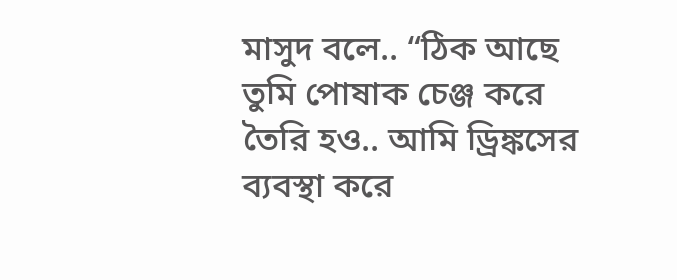মাসুদ বলে.. “ঠিক আছে তুমি পোষাক চেঞ্জ করে তৈরি হও.. আমি ড্রিঙ্কসের ব্যবস্থা করে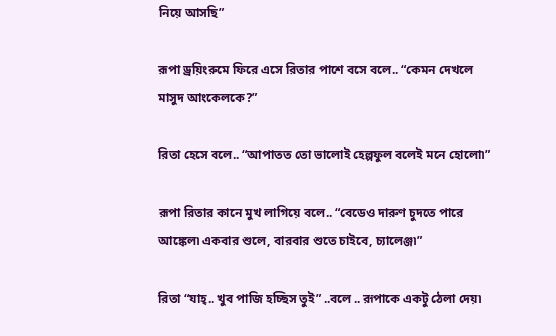নিয়ে আসছি”

রূপা ড্রয়িংরুমে ফিরে এসে রিতার পাশে বসে বলে.. “কেমন দেখলে মাসুদ আংকেলকে?”

রিতা হেসে বলে.. “আপাতত তো ভালোই হেল্পফুল বলেই মনে হোলো৷”

রূপা রিতার কানে মুখ লাগিয়ে বলে.. “বেডেও দারুণ চুদতে পারে আঙ্কেল৷ একবার শুলে, বারবার শুতে চাইবে, চ্যালেঞ্জ৷”

রিতা “যাহ্.. খুব পাজি হচ্ছিস তুই” ..বলে .. রূপাকে একটু ঠেলা দেয়৷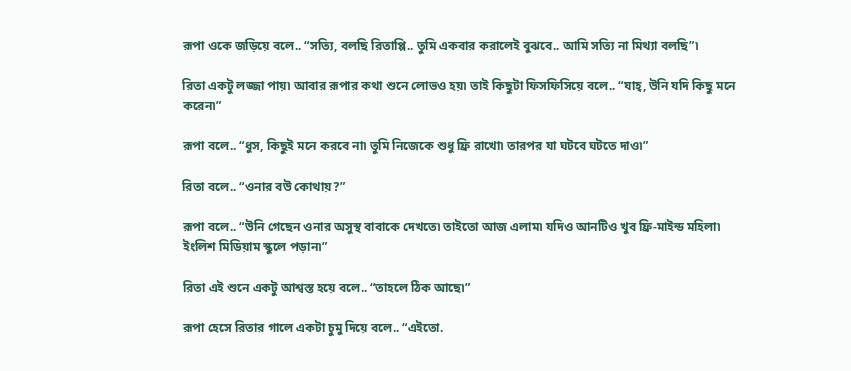রূপা ওকে জড়িয়ে বলে.. “সত্যি, বলছি রিতাপ্পি.. তুমি একবার করালেই বুঝবে.. আমি সত্যি না মিথ্যা বলছি”৷

রিতা একটু লজ্জা পায়৷ আবার রূপার কথা শুনে লোভও হয়৷ তাই কিছুটা ফিসফিসিয়ে বলে.. “যাহ্, উনি যদি কিছু মনে করেন৷”

রূপা বলে.. “ধুস, কিছুই মনে করবে না৷ তুমি নিজেকে শুধু ফ্রি রাখো৷ তারপর যা ঘটবে ঘটতে দাও৷”

রিতা বলে.. “ওনার বউ কোথায়?”

রূপা বলে.. “উনি গেছেন ওনার অসুস্থ বাবাকে দেখতে৷ তাইতো আজ এলাম৷ যদিও আনটিও খুব ফ্রি-মাইন্ড মহিলা৷ ইংলিশ মিডিয়াম স্কুলে পড়ান৷”

রিতা এই শুনে একটু আশ্বস্ত হয়ে বলে.. “তাহলে ঠিক আছে৷”

রূপা হেসে রিতার গালে একটা চুমু দিয়ে বলে.. “এইতো.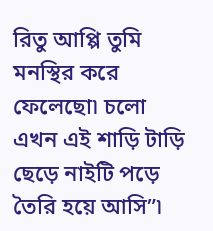রিতু আপ্পি তুমি মনস্থির করে ফেলেছো৷ চলো এখন এই শাড়ি টাড়ি ছেড়ে নাইটি পড়ে তৈরি হয়ে আসি”৷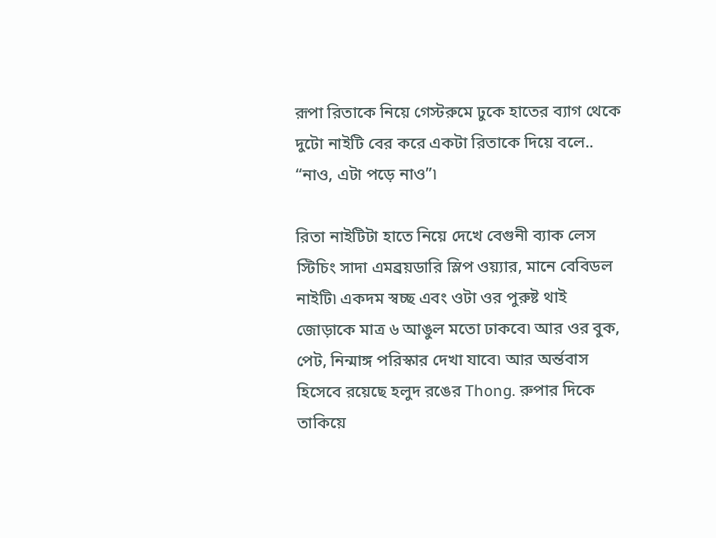রূপা রিতাকে নিয়ে গেস্টরুমে ঢুকে হাতের ব্যাগ থেকে দুটো নাইটি বের করে একটা রিতাকে দিয়ে বলে.. “নাও, এটা পড়ে নাও”৷

রিতা নাইটিটা হাতে নিয়ে দেখে বেগুনী ব্যাক লেস স্টিচিং সাদা এমব্রয়ডারি স্লিপ ওয়্যার, মানে বেবিডল নাইটি৷ একদম স্বচ্ছ এবং ওটা ওর পুরুষ্ট থাই জোড়াকে মাত্র ৬ আঙুল মতো ঢাকবে৷ আর ওর বুক, পেট, নিন্মাঙ্গ পরিস্কার দেখা যাবে৷ আর অর্ন্তবাস হিসেবে রয়েছে হলুদ রঙের Thong. রুপার দিকে তাকিয়ে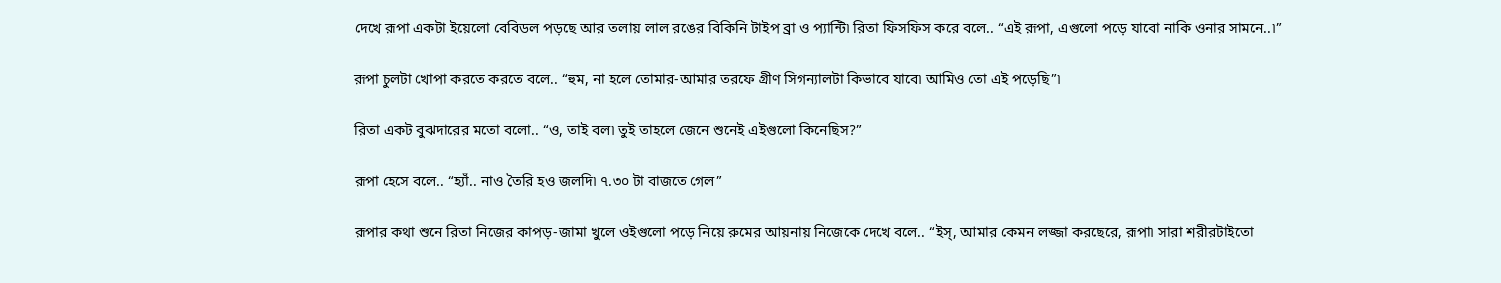দেখে রূপা একটা ইয়েলো বেবিডল পড়ছে আর তলায় লাল রঙের বিকিনি টাইপ ব্রা ও প্যান্টি৷ রিতা ফিসফিস করে বলে.. “এই রূপা, এগুলো পড়ে যাবো নাকি ওনার সামনে..৷”

রূপা চুলটা খোপা করতে করতে বলে.. “হুম, না হলে তোমার-আমার তরফে গ্রীণ সিগন্যালটা কিভাবে যাবে৷ আমিও তো এই পড়েছি”৷

রিতা একট বুঝদারের মতো বলো.. “ও, তাই বল৷ তুই তাহলে জেনে শুনেই এইগুলো কিনেছিস?”

রূপা হেসে বলে.. “হ্যাঁ.. নাও তৈরি হও জলদি৷ ৭.৩০ টা বাজতে গেল”

রূপার কথা শুনে রিতা নিজের কাপড়-জামা খুলে ওইগুলো পড়ে নিয়ে রুমের আয়নায় নিজেকে দেখে বলে.. “ইস্, আমার কেমন লজ্জা করছেরে, রূপা৷ সারা শরীরটাইতো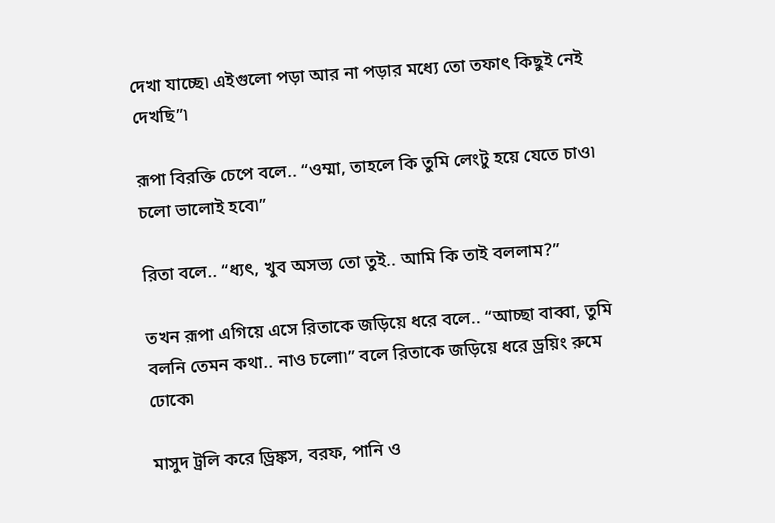দেখা যাচ্ছে৷ এইগুলো পড়া আর না পড়ার মধ্যে তো তফাৎ কিছুই নেই দেখছি”৷

রূপা বিরক্তি চেপে বলে.. “ওম্মা, তাহলে কি তুমি লেংটু হয়ে যেতে চাও৷ চলো ভালোই হবে৷”

রিতা বলে.. “ধ্যৎ, খুব অসভ্য তো তুই.. আমি কি তাই বললাম?”

তখন রূপা এগিয়ে এসে রিতাকে জড়িয়ে ধরে বলে.. “আচ্ছা বাব্বা, তুমি বলনি তেমন কথা.. নাও চলো৷” বলে রিতাকে জড়িয়ে ধরে ড্রয়িং রুমে ঢোকে৷

মাসুদ ট্রলি করে ড্রিঙ্কস, বরফ, পানি ও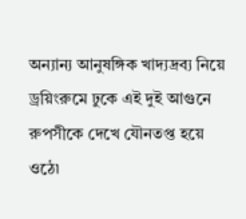অন্যান্য আনুষঙ্গিক খাদ্যদ্রব্য নিয়ে ড্রয়িংরুমে ঢুকে এই দুই আগুনে রুপসীকে দেখে যৌনতপ্ত হয়ে ওঠে৷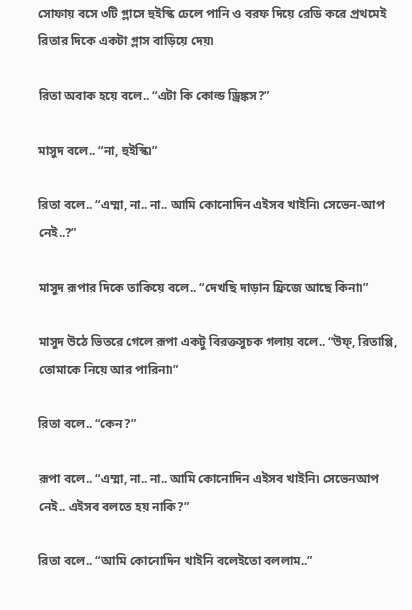সোফায় বসে ৩টি গ্লাসে হুইস্কি ঢেলে পানি ও বরফ দিয়ে রেডি করে প্রথমেই রিতার দিকে একটা গ্লাস বাড়িয়ে দেয়৷

রিতা অবাক হয়ে বলে.. “এটা কি কোল্ড ড্রিঙ্কস?”

মাসুদ বলে.. “না, হুইস্কি৷”

রিতা বলে.. “এম্মা, না.. না.. আমি কোনোদিন এইসব খাইনি৷ সেভেন-আপ নেই..?”

মাসুদ রূপার দিকে তাকিয়ে বলে.. “দেখছি দাড়ান ফ্রিজে আছে কিনা৷”

মাসুদ উঠে ভিতরে গেলে রূপা একটু বিরক্তসুচক গলায় বলে.. “উফ্, রিতাপ্পি, তোমাকে নিয়ে আর পারিনা৷”

রিতা বলে.. “কেন?”

রূপা বলে.. “এম্মা, না.. না.. আমি কোনোদিন এইসব খাইনি৷ সেভেনআপ নেই.. এইসব বলতে হয় নাকি?”

রিতা বলে.. “আমি কোনোদিন খাইনি বলেইতো বললাম..”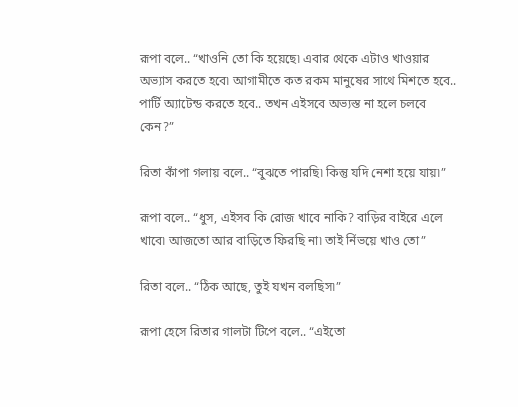রূপা বলে.. “খাওনি তো কি হয়েছে৷ এবার থেকে এটাও খাওয়ার অভ্যাস করতে হবে৷ আগামীতে কত রকম মানুষের সাথে মিশতে হবে.. পার্টি অ্যাটেন্ড করতে হবে.. তখন এইসবে অভ্যস্ত না হলে চলবে কেন?”

রিতা কাঁপা গলায় বলে.. “বুঝতে পারছি৷ কিন্তু যদি নেশা হয়ে যায়৷”

রূপা বলে.. “ধুস, এইসব কি রোজ খাবে নাকি? বাড়ির বাইরে এলে খাবে৷ আজতো আর বাড়িতে ফিরছি না৷ তাই র্নিভয়ে খাও তো”

রিতা বলে.. “ঠিক আছে, তুই যখন বলছিস৷”

রূপা হেসে রিতার গালটা টিপে বলে.. “এইতো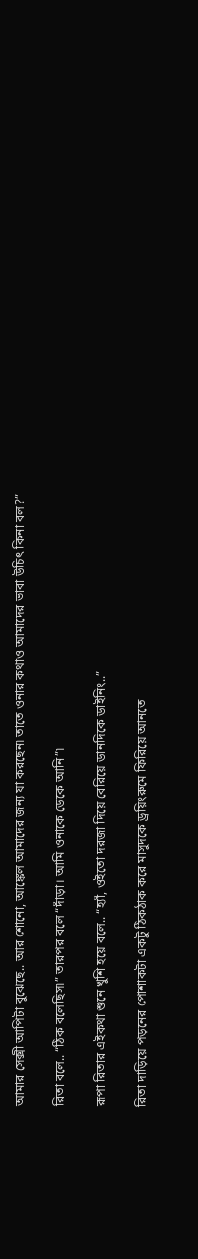আমার সেক্সী আপিটা বুঝেছে.. আর শোনো, আঙ্কেল আমাদের জন্য যা করছেন৷ তাতে ওনার কথাও আমাদের ভাবা উচিৎ কিনা বল?”

রিতা বলে.. “ঠিক বলেছিস৷” তারপর বলে “দাঁড়া। আমি ওনাকে ডেকে আনি”৷

রূপা রিতার এইকথা শুনে খুশি হয়ে বলে.. “হ্যাঁ, ওইতো দরজা দিয়ে বেরিয়ে ডানদিকে ডাইনিং..”

রিতা দাড়িয়ে পড়নের পোশাকটা একটু ঠিকঠাক করে মাসুদকে ড্রয়িংরুমে ফিরিয়ে আনতে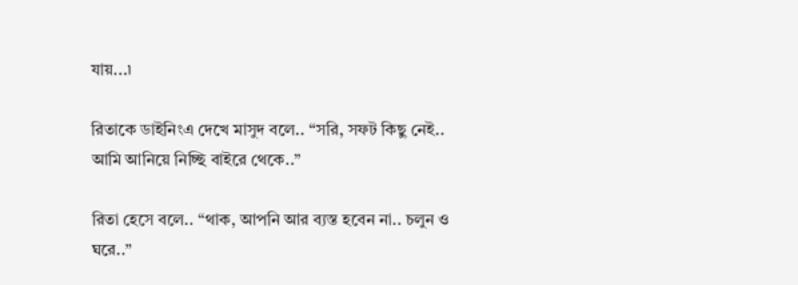যায়...৷

রিতাকে ডাইনিংএ দেখে মাসুদ বলে.. “সরি, সফট কিছু নেই.. আমি আনিয়ে নিচ্ছি বাইরে থেকে..”

রিতা হেসে বলে.. “থাক, আপনি আর ব্যস্ত হবেন না.. চলুন ও ঘরে..”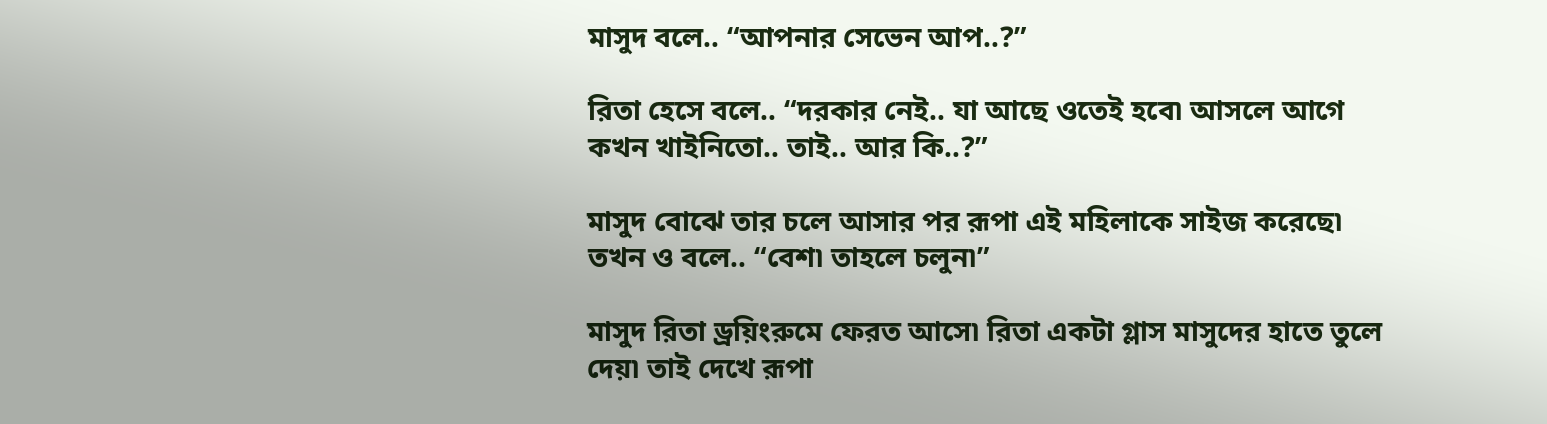মাসুদ বলে.. “আপনার সেভেন আপ..?”

রিতা হেসে বলে.. “দরকার নেই.. যা আছে ওতেই হবে৷ আসলে আগে কখন খাইনিতো.. তাই.. আর কি..?”

মাসুদ বোঝে তার চলে আসার পর রূপা এই মহিলাকে সাইজ করেছে৷ তখন ও বলে.. “বেশ৷ তাহলে চলুন৷”

মাসুদ রিতা ড্রয়িংরুমে ফেরত আসে৷ রিতা একটা গ্লাস মাসুদের হাতে তুলে দেয়৷ তাই দেখে রূপা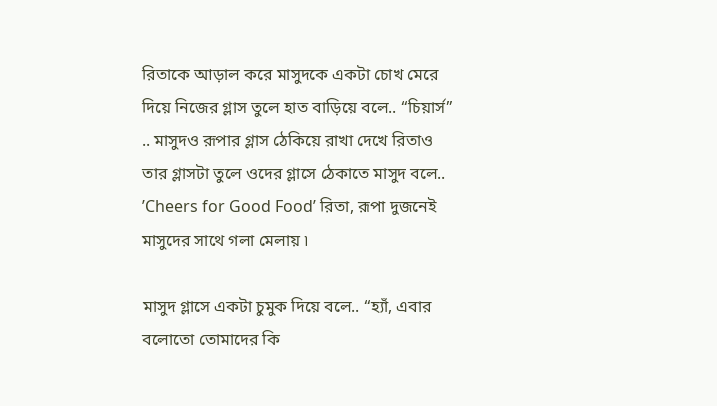রিতাকে আড়াল করে মাসুদকে একটা চোখ মেরে দিয়ে নিজের গ্লাস তুলে হাত বাড়িয়ে বলে.. “চিয়ার্স” .. মাসুদও রূপার গ্লাস ঠেকিয়ে রাখা দেখে রিতাও তার গ্লাসটা তুলে ওদের গ্লাসে ঠেকাতে মাসুদ বলে.. ’Cheers for Good Food’ রিতা, রূপা দুজনেই মাসুদের সাথে গলা মেলায় ৷

মাসুদ গ্লাসে একটা চুমুক দিয়ে বলে.. “হ্যাঁ, এবার বলোতো তোমাদের কি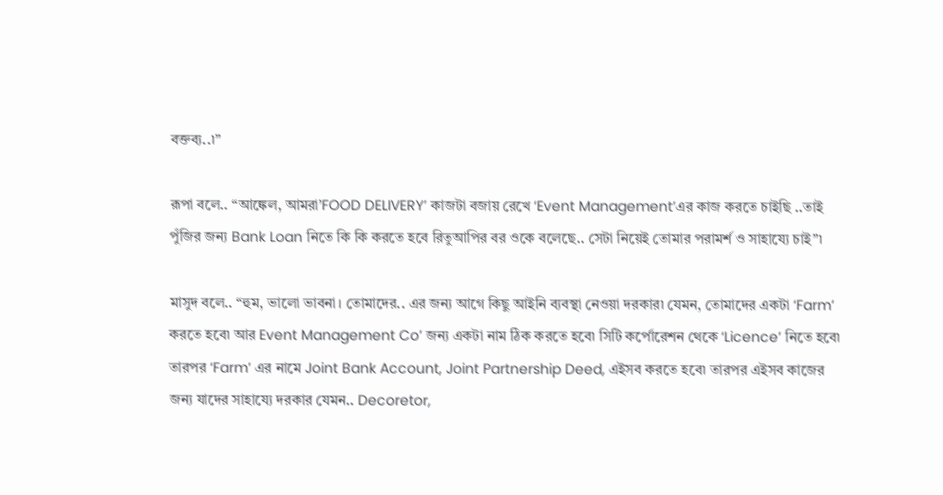বক্তব্য..৷”

রূপা বলে.. “আঙ্কেল, আমরা’FOOD DELIVERY’ কাজটা বজায় রেখে ‘Event Management’এর কাজ করতে চাইছি ..তাই পুঁজির জন্য Bank Loan নিতে কি কি করতে হবে রিতুআপির বর ওকে বলেছে.. সেটা নিয়েই তোমার পরামর্শ ও সাহায্যে চাই”৷

মাসুদ বলে.. “হুম, ভালো ভাবনা। তোমাদের.. এর জন্য আগে কিছু আইনি ব্যবস্থা নেওয়া দরকার৷ যেমন, তোমাদের একটা ‘Farm’ করতে হবে৷ আর Event Management Co’ জন্য একটা নাম ঠিক করতে হবে৷ সিটি কর্পোরেশন থেকে ‘Licence’ নিতে হবে৷ তারপর ‘Farm’ এর নামে Joint Bank Account, Joint Partnership Deed, এইসব করতে হবে৷ তারপর এইসব কাজের জন্য যাদের সাহায্যে দরকার যেমন.. Decoretor,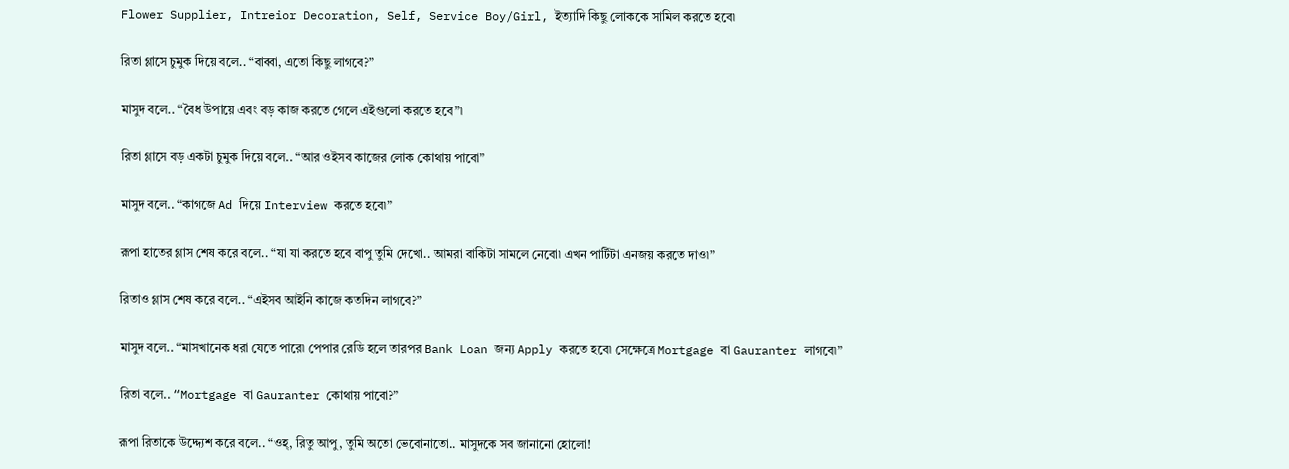Flower Supplier, Intreior Decoration, Self, Service Boy/Girl, ইত্যাদি কিছু লোককে সামিল করতে হবে৷

রিতা গ্লাসে চুমুক দিয়ে বলে.. “বাব্বা, এতো কিছু লাগবে?”

মাসুদ বলে.. “বৈধ উপায়ে এবং বড় কাজ করতে গেলে এইগুলো করতে হবে”৷

রিতা গ্লাসে বড় একটা চুমুক দিয়ে বলে.. “আর ওইসব কাজের লোক কোথায় পাবো”

মাসুদ বলে.. “কাগজে Ad দিয়ে Interview করতে হবে৷”

রূপা হাতের গ্লাস শেষ করে বলে.. “যা যা করতে হবে বাপু তুমি দেখো.. আমরা বাকিটা সামলে নেবো৷ এখন পার্টিটা এনজয় করতে দাও৷”

রিতাও গ্লাস শেষ করে বলে.. “এইসব আইনি কাজে কতদিন লাগবে?”

মাসুদ বলে.. “মাসখানেক ধরা যেতে পারে৷ পেপার রেডি হলে তারপর Bank Loan জন্য Apply করতে হবে৷ সেক্ষেত্রে Mortgage বা Gauranter লাগবে৷”

রিতা বলে.. “Mortgage বা Gauranter কোথায় পাবো?”

রূপা রিতাকে উদ্দ্যেশ করে বলে.. “ওহ্, রিতু আপু, তুমি অতো ভেবোনাতো.. মাসুদকে সব জানানো হোলো!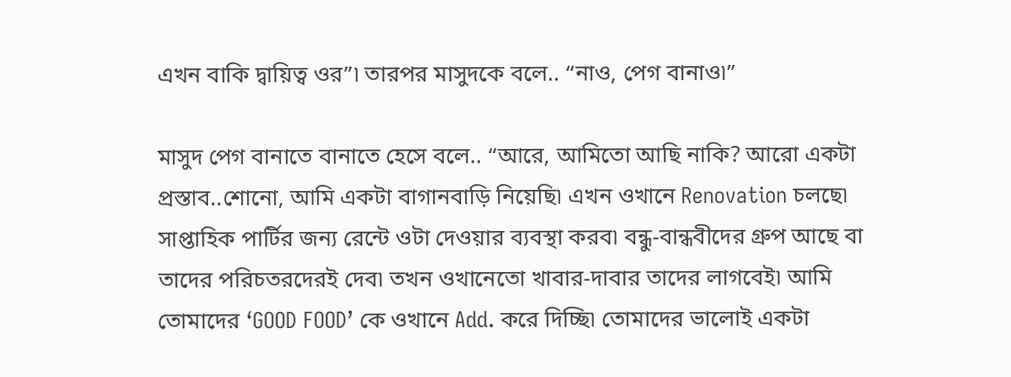এখন বাকি দ্বায়িত্ব ওর”৷ তারপর মাসুদকে বলে.. “নাও, পেগ বানাও৷”

মাসুদ পেগ বানাতে বানাতে হেসে বলে.. “আরে, আমিতো আছি নাকি? আরো একটা প্রস্তাব..শোনো, আমি একটা বাগানবাড়ি নিয়েছি৷ এখন ওখানে Renovation চলছে৷ সাপ্তাহিক পার্টির জন্য রেন্টে ওটা দেওয়ার ব্যবস্থা করব৷ বন্ধু-বান্ধবীদের গ্রুপ আছে বা তাদের পরিচতরদেরই দেব৷ তখন ওখানেতো খাবার-দাবার তাদের লাগবেই৷ আমি তোমাদের ‘GOOD FOOD’ কে ওখানে Add. করে দিচ্ছি৷ তোমাদের ভালোই একটা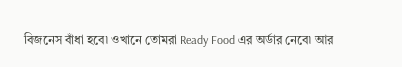বিজনেস বাঁধা হবে৷ ওখানে তোমরা Ready Food এর অর্ডার নেবে৷ আর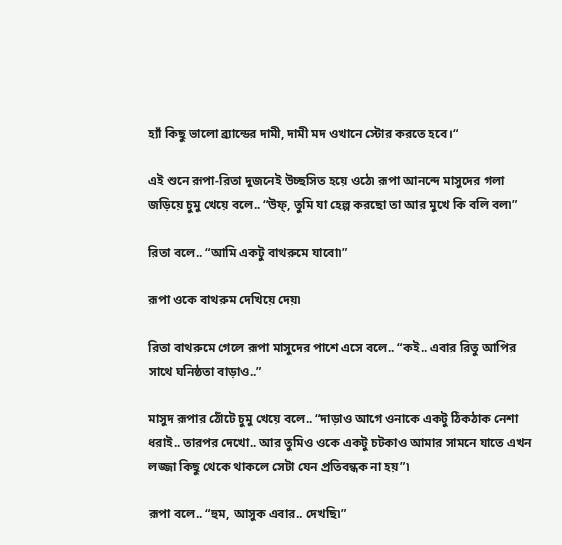হ্যাঁ কিছু ভালো ব্র‍্যান্ডের দামী, দামী মদ ওখানে স্টোর করতে হবে।“

এই শুনে রূপা-রিতা দুজনেই উচ্ছসিত হয়ে ওঠে৷ রূপা আনন্দে মাসুদের গলা জড়িয়ে চুমু খেয়ে বলে.. “উফ্, তুমি যা হেল্প করছো তা আর মুখে কি বলি বল৷”

রিতা বলে.. “আমি একটু বাথরুমে যাবো৷”

রূপা ওকে বাথরুম দেখিয়ে দেয়৷

রিতা বাথরুমে গেলে রূপা মাসুদের পাশে এসে বলে.. “কই.. এবার রিতু আপির সাথে ঘনিষ্ঠতা বাড়াও..”

মাসুদ রূপার ঠোঁটে চুমু খেয়ে বলে.. “দাড়াও আগে ওনাকে একটু ঠিকঠাক নেশা ধরাই.. তারপর দেখো.. আর তুমিও ওকে একটু চটকাও আমার সামনে যাতে এখন লজ্জা কিছু থেকে থাকলে সেটা যেন প্রতিবন্ধক না হয়”৷

রূপা বলে.. “হুম, আসুক এবার.. দেখছি৷”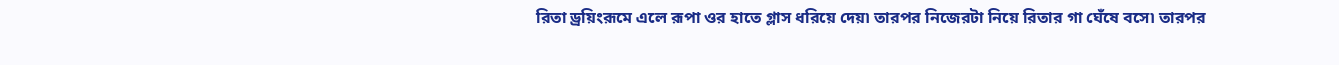রিতা ড্রয়িংরূমে এলে রূপা ওর হাতে গ্লাস ধরিয়ে দেয়৷ তারপর নিজেরটা নিয়ে রিতার গা ঘেঁষে বসে৷ তারপর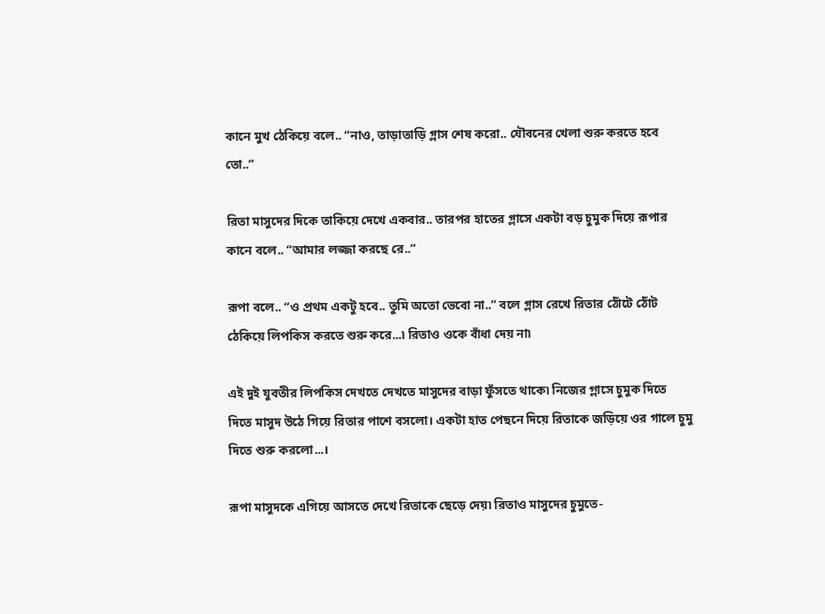কানে মুখ ঠেকিয়ে বলে.. “নাও, তাড়াতাড়ি গ্লাস শেষ করো.. যৌবনের খেলা শুরু করতে হবে তো..”

রিতা মাসুদের দিকে তাকিয়ে দেখে একবার.. তারপর হাতের গ্লাসে একটা বড় চুমুক দিয়ে রূপার কানে বলে.. “আমার লজ্জা করছে রে..”

রূপা বলে.. “ও প্রথম একটু হবে.. তুমি অতো ভেবো না..” বলে গ্লাস রেখে রিতার ঠোঁটে ঠোঁট ঠেকিয়ে লিপকিস করতে শুরু করে...৷ রিতাও ওকে বাঁধা দেয় না৷

এই দুই যুবতীর লিপকিস দেখতে দেখতে মাসুদের বাড়া ফুঁসতে থাকে৷ নিজের গ্লাসে চুমুক দিতে দিতে মাসুদ উঠে গিয়ে রিতার পাশে বসলো। একটা হাত পেছনে দিয়ে রিতাকে জড়িয়ে ওর গালে চুমু দিতে শুরু করলো...।

রূপা মাসুদকে এগিয়ে আসতে দেখে রিতাকে ছেড়ে দেয়৷ রিতাও মাসুদের চুমুতে-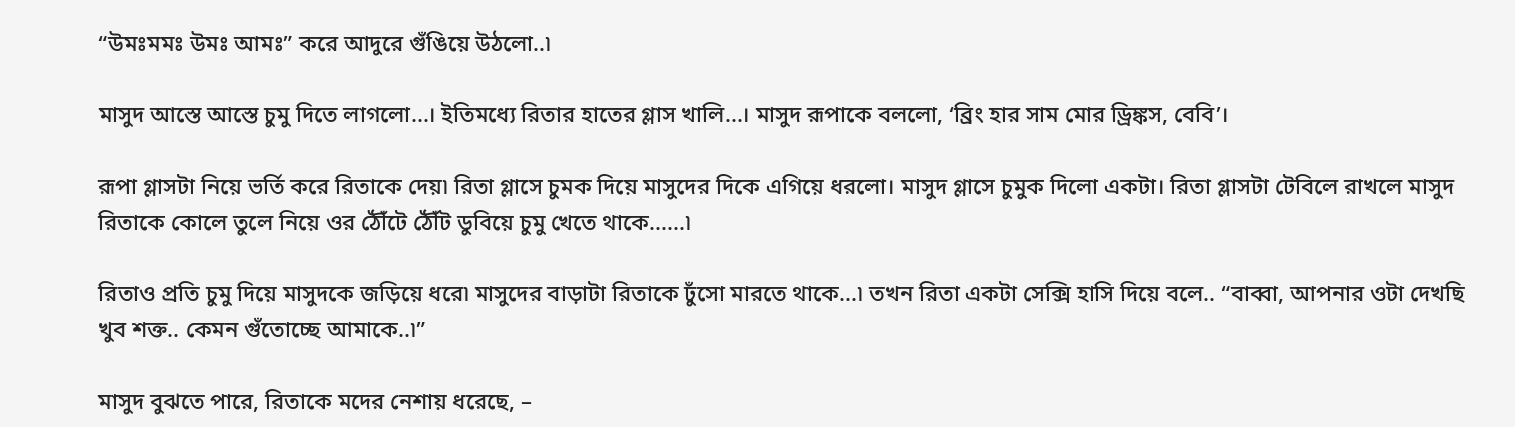“উমঃমমঃ উমঃ আমঃ” করে আদুরে গুঁঙিয়ে উঠলো..৷

মাসুদ আস্তে আস্তে চুমু দিতে লাগলো...। ইতিমধ্যে রিতার হাতের গ্লাস খালি...। মাসুদ রূপাকে বললো, ‘ব্রিং হার সাম মোর ড্রিঙ্কস, বেবি’।

রূপা গ্লাসটা নিয়ে ভর্তি করে রিতাকে দেয়৷ রিতা গ্লাসে চুমক দিয়ে মাসুদের দিকে এগিয়ে ধরলো। মাসুদ গ্লাসে চুমুক দিলো একটা। রিতা গ্লাসটা টেবিলে রাখলে মাসুদ রিতাকে কোলে তুলে নিয়ে ওর ঠৌঁটে ঠৌঁট ডুবিয়ে চুমু খেতে থাকে......৷

রিতাও প্রতি চুমু দিয়ে মাসুদকে জড়িয়ে ধরে৷ মাসুদের বাড়াটা রিতাকে ঢুঁসো মারতে থাকে...৷ তখন রিতা একটা সেক্সি হাসি দিয়ে বলে.. “বাব্বা, আপনার ওটা দেখছি খুব শক্ত.. কেমন গুঁতোচ্ছে আমাকে..৷”

মাসুদ বুঝতে পারে, রিতাকে মদের নেশায় ধরেছে, –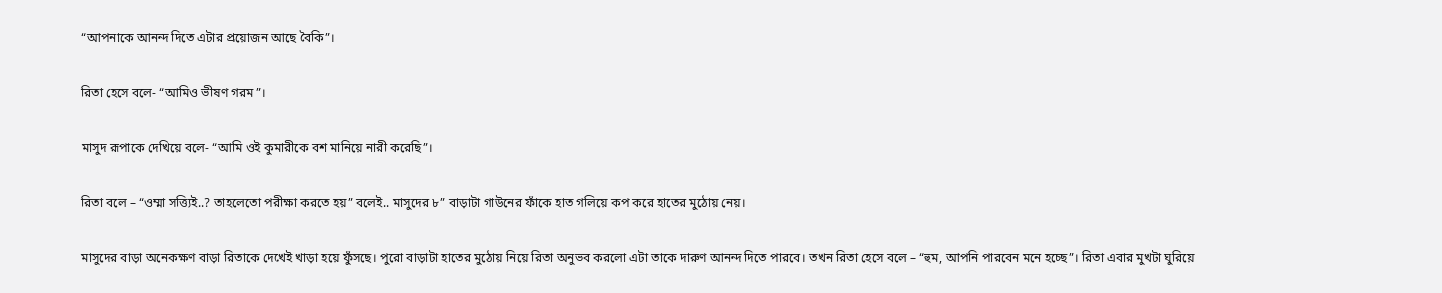“আপনাকে আনন্দ দিতে এটার প্রয়োজন আছে বৈকি”।

রিতা হেসে বলে- “আমিও ভীষণ গরম”।

মাসুদ রূপাকে দেখিয়ে বলে- “আমি ওই কুমারীকে বশ মানিয়ে নারী করেছি”।

রিতা বলে – “ওম্মা সত্ত্যিই..? তাহলেতো পরীক্ষা করতে হয়” বলেই.. মাসুদের ৮” বাড়াটা গাউনের ফাঁকে হাত গলিয়ে কপ করে হাতের মুঠোয় নেয়।

মাসুদের বাড়া অনেকক্ষণ বাড়া রিতাকে দেখেই খাড়া হয়ে ফুঁসছে। পুরো বাড়াটা হাতের মুঠোয় নিয়ে রিতা অনুভব করলো এটা তাকে দারুণ আনন্দ দিতে পারবে। তখন রিতা হেসে বলে – “হুম, আপনি পারবেন মনে হচ্ছে”। রিতা এবার মুখটা ঘুরিয়ে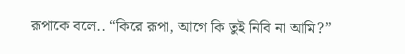রূপাকে বলে.. “কিরে রূপা, আগে কি তুই নিবি না আমি?”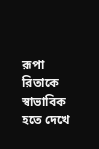রূপা রিতাকে স্বাভাবিক হতে দেখে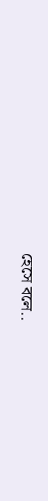হেসে বলে..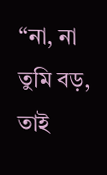“না, না তুমি বড়, তাই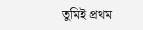তুমিই প্রথম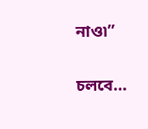নাও৷”

চলবে…